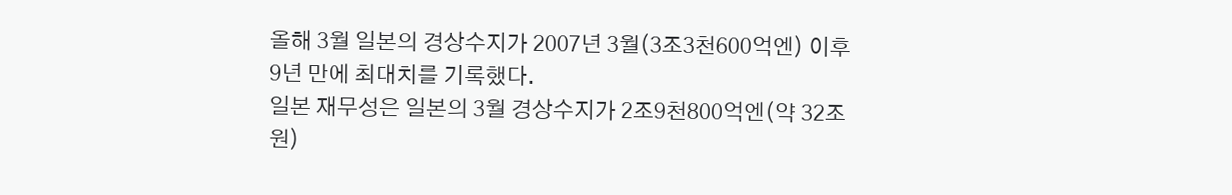올해 3월 일본의 경상수지가 2007년 3월(3조3천600억엔) 이후 9년 만에 최대치를 기록했다.
일본 재무성은 일본의 3월 경상수지가 2조9천800억엔(약 32조원)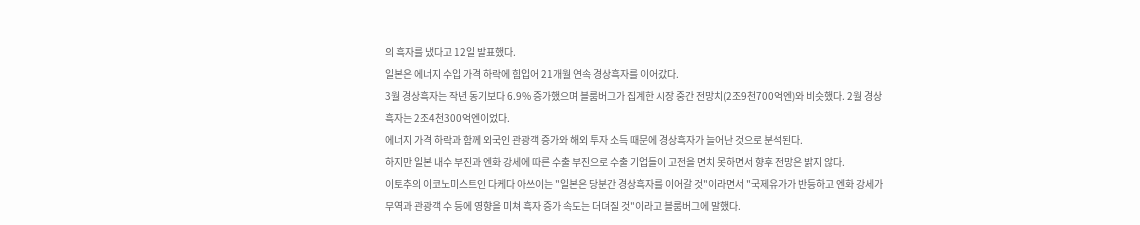의 흑자를 냈다고 12일 발표했다.
일본은 에너지 수입 가격 하락에 힘입어 21개월 연속 경상흑자를 이어갔다.
3월 경상흑자는 작년 동기보다 6.9% 증가했으며 블룸버그가 집계한 시장 중간 전망치(2조9천700억엔)와 비슷했다. 2월 경상흑자는 2조4천300억엔이었다.
에너지 가격 하락과 함께 외국인 관광객 증가와 해외 투자 소득 때문에 경상흑자가 늘어난 것으로 분석된다.
하지만 일본 내수 부진과 엔화 강세에 따른 수출 부진으로 수출 기업들이 고전을 면치 못하면서 향후 전망은 밝지 않다.
이토추의 이코노미스트인 다케다 아쓰이는 "일본은 당분간 경상흑자를 이어갈 것"이라면서 "국제유가가 반등하고 엔화 강세가 무역과 관광객 수 등에 영향을 미쳐 흑자 증가 속도는 더뎌질 것"이라고 블룸버그에 말했다.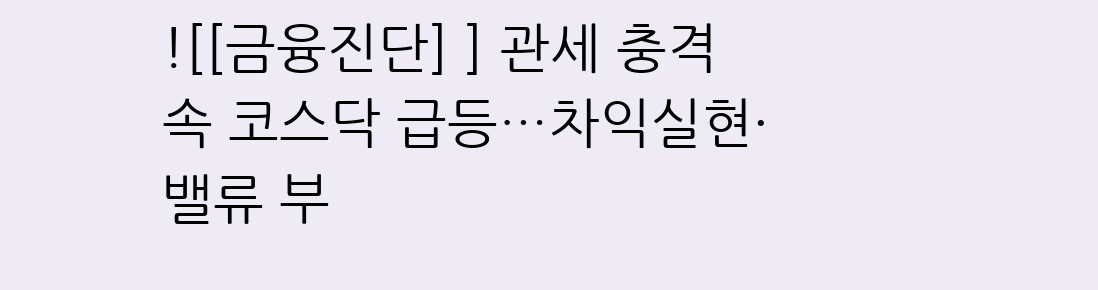![[금융진단] ] 관세 충격 속 코스닥 급등…차익실현·밸류 부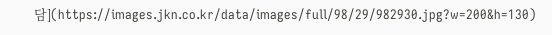담](https://images.jkn.co.kr/data/images/full/98/29/982930.jpg?w=200&h=130)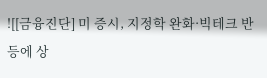![[금융진단] 미 증시, 지정학 완화·빅테크 반등에 상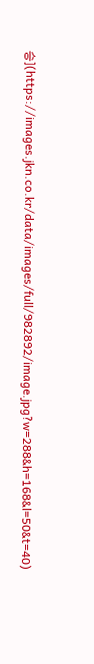승](https://images.jkn.co.kr/data/images/full/982892/image.jpg?w=288&h=168&l=50&t=40)